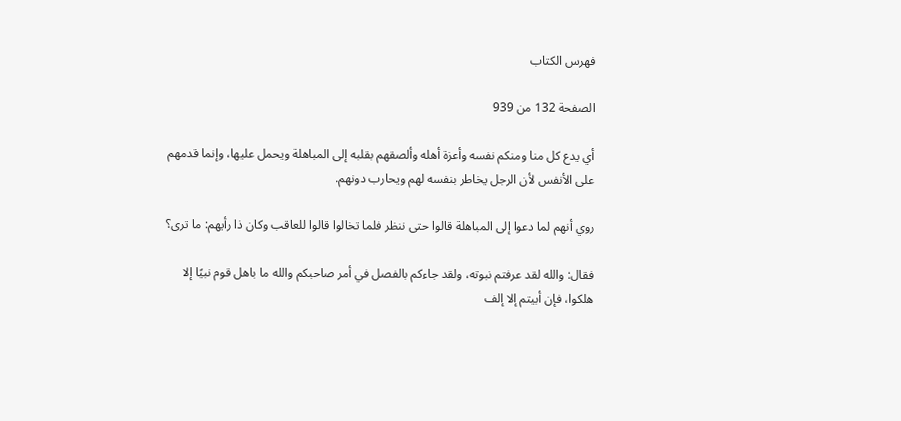فهرس الكتاب

الصفحة 132 من 939

أي يدع كل منا ومنكم نفسه وأعزة أهله وألصقهم بقلبه إلى المباهلة ويحمل عليها، وإنما قدمهم على الأنفس لأن الرجل يخاطر بنفسه لهم ويحارب دونهم.

روي أنهم لما دعوا إلى المباهلة قالوا حتى ننظر فلما تخالوا قالوا للعاقب وكان ذا رأيهم: ما ترى؟

فقال: والله لقد عرفتم نبوته، ولقد جاءكم بالفصل في أمر صاحبكم والله ما باهل قوم نبيًا إلا هلكوا، فإن أبيتم إلا إلف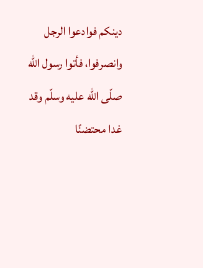دينكم فوادعوا الرجل وانصرفوا، فأتوا رسول الله صلّى الله عليه وسلّم وقد غدا محتضنًا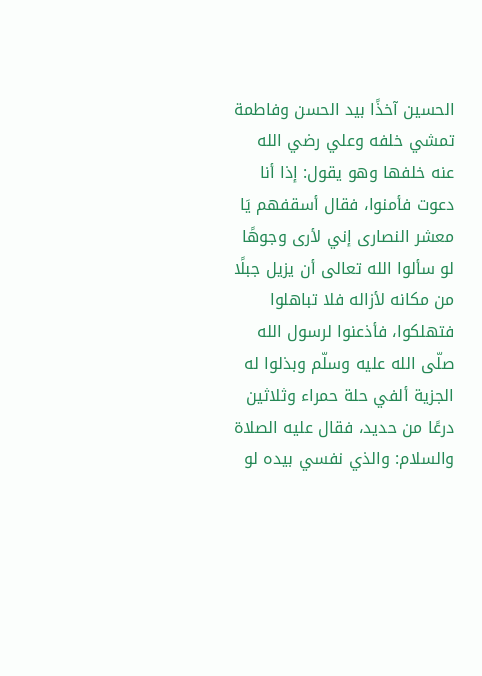الحسين آخذًا بيد الحسن وفاطمة تمشي خلفه وعلي رضي الله عنه خلفها وهو يقول: إذا أنا دعوت فأمنوا، فقال أسقفهم يَا معشر النصارى إني لأرى وجوهًا لو سألوا الله تعالى أن يزيل جبلًا من مكانه لأزاله فلا تباهلوا فتهلكوا، فأذعنوا لرسول الله صلّى الله عليه وسلّم وبذلوا له الجزية ألفي حلة حمراء وثلاثين درعًا من حديد، فقال عليه الصلاة والسلام: والذي نفسي بيده لو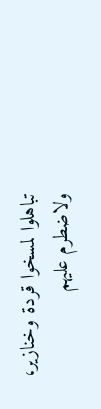تباهلوا لمسخوا قردة وخنازير، ولاضطرم عليهم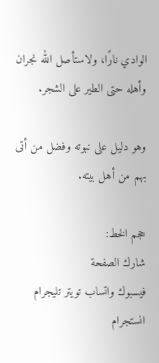الوادي نارًا، ولاستأصل الله نجران وأهله حتى الطير على الشجر.

وهو دليل على نبوته وفضل من أتى بهم من أهل بيته.

حجم الخط:
شارك الصفحة
فيسبوك واتساب تويتر تليجرام انستجرام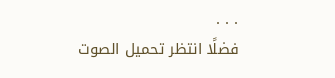. . .
فضلًا انتظر تحميل الصوت